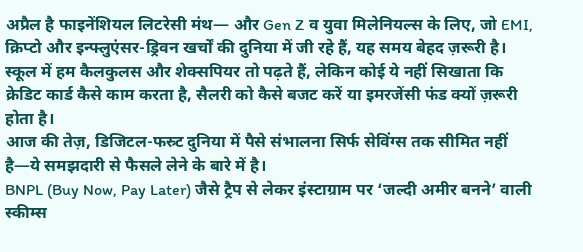अप्रैल है फाइनेंशियल लिटरेसी मंथ— और Gen Z व युवा मिलेनियल्स के लिए, जो EMI, क्रिप्टो और इन्फ्लुएंसर-ड्रिवन खर्चों की दुनिया में जी रहे हैं, यह समय बेहद ज़रूरी है।
स्कूल में हम कैलकुलस और शेक्सपियर तो पढ़ते हैं, लेकिन कोई ये नहीं सिखाता कि क्रेडिट कार्ड कैसे काम करता है, सैलरी को कैसे बजट करें या इमरजेंसी फंड क्यों ज़रूरी होता है।
आज की तेज़, डिजिटल-फस्र्ट दुनिया में पैसे संभालना सिर्फ सेविंग्स तक सीमित नहीं है—ये समझदारी से फैसले लेने के बारे में है।
BNPL (Buy Now, Pay Later) जैसे ट्रैप से लेकर इंस्टाग्राम पर ‘जल्दी अमीर बनने’ वाली स्कीम्स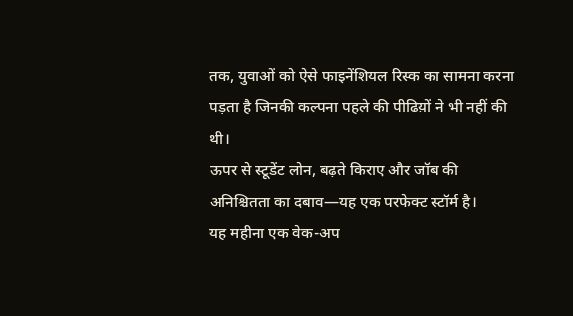तक, युवाओं को ऐसे फाइनेंशियल रिस्क का सामना करना पड़ता है जिनकी कल्पना पहले की पीढिय़ों ने भी नहीं की थी।
ऊपर से स्टूडेंट लोन, बढ़ते किराए और जॉब की अनिश्चितता का दबाव—यह एक परफेक्ट स्टॉर्म है।
यह महीना एक वेक-अप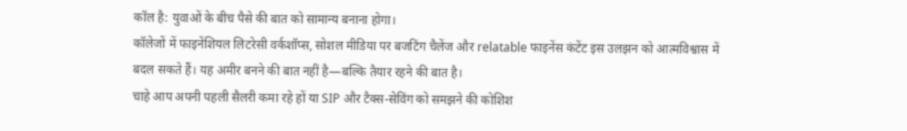कॉल है: युवाओं के बीच पैसे की बात को सामान्य बनाना होगा।
कॉलेजों में फाइनेंशियल लिटरेसी वर्कशॉप्स, सोशल मीडिया पर बजटिंग चैलेंज और relatable फाइनेंस कंटेंट इस उलझन को आत्मविश्वास में बदल सकते हैं। यह अमीर बनने की बात नहीं है—बल्कि तैयार रहने की बात है।
चाहे आप अपनी पहली सैलरी कमा रहे हों या SIP और टैक्स-सेविंग को समझने की कोशिश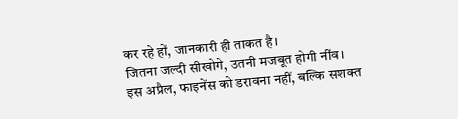कर रहे हों, जानकारी ही ताकत है।
जितना जल्दी सीखोगे, उतनी मजबूत होगी नींव।
इस अप्रैल, फाइनेंस को डरावना नहीं, बल्कि सशक्त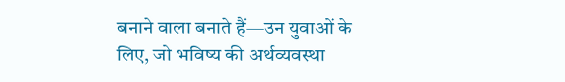बनाने वाला बनाते हैं—उन युवाओं के लिए, जो भविष्य की अर्थव्यवस्था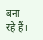बना रहे हैं।